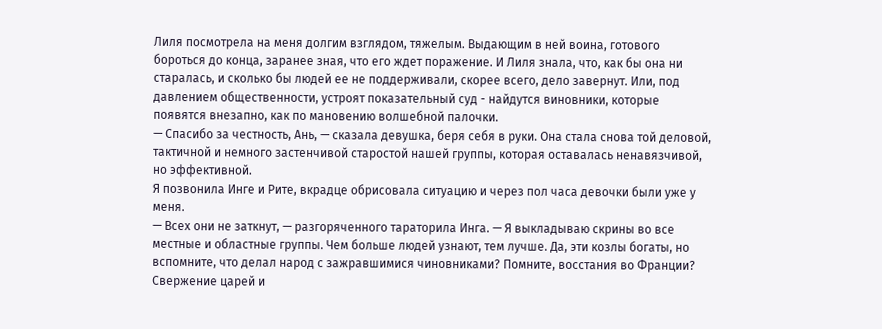Лиля посмотрела на меня долгим взглядом, тяжелым. Выдающим в ней воина, готового бороться до конца, заранее зная, что его ждет поражение. И Лиля знала, что, как бы она ни старалась, и сколько бы людей ее не поддерживали, скорее всего, дело завернут. Или, под давлением общественности, устроят показательный суд - найдутся виновники, которые появятся внезапно, как по мановению волшебной палочки.
— Спасибо за честность, Ань, — сказала девушка, беря себя в руки. Она стала снова той деловой, тактичной и немного застенчивой старостой нашей группы, которая оставалась ненавязчивой, но эффективной.
Я позвонила Инге и Рите, вкрадце обрисовала ситуацию и через пол часа девочки были уже у меня.
— Всех они не заткнут, — разгоряченного тараторила Инга. — Я выкладываю скрины во все местные и областные группы. Чем больше людей узнают, тем лучше. Да, эти козлы богаты, но вспомните, что делал народ с зажравшимися чиновниками? Помните, восстания во Франции? Свержение царей и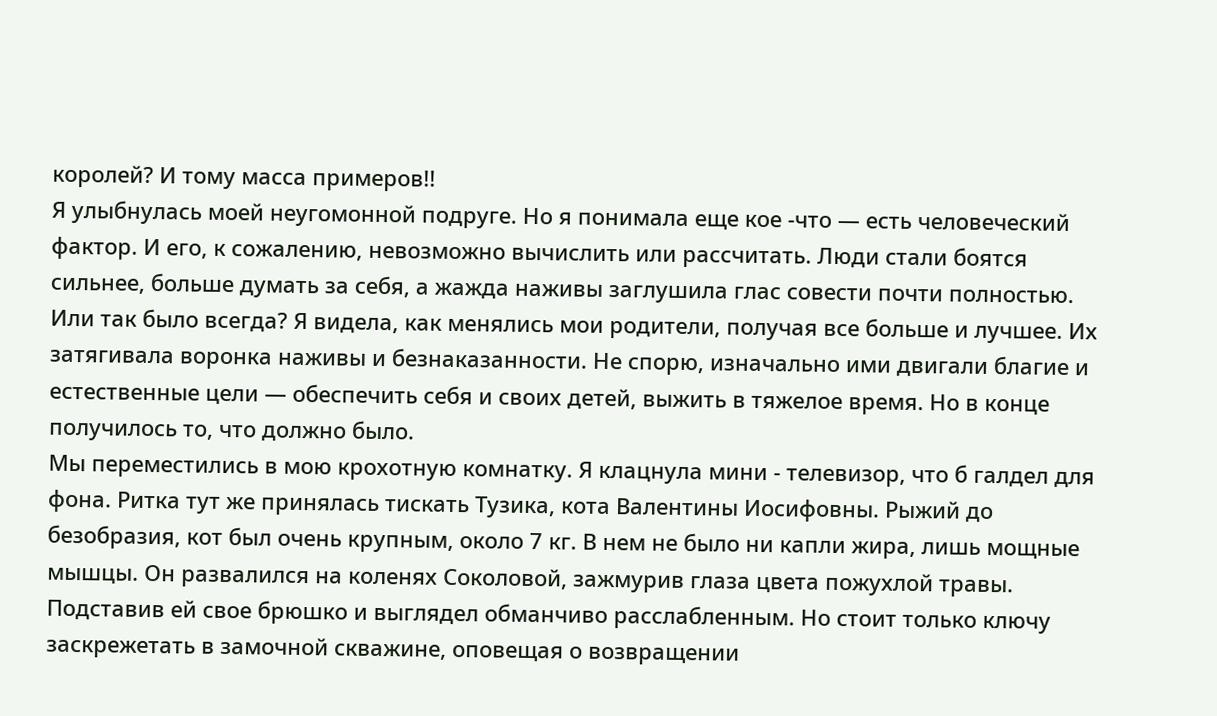королей? И тому масса примеров!!
Я улыбнулась моей неугомонной подруге. Но я понимала еще кое -что — есть человеческий фактор. И его, к сожалению, невозможно вычислить или рассчитать. Люди стали боятся сильнее, больше думать за себя, а жажда наживы заглушила глас совести почти полностью. Или так было всегда? Я видела, как менялись мои родители, получая все больше и лучшее. Их затягивала воронка наживы и безнаказанности. Не спорю, изначально ими двигали благие и естественные цели — обеспечить себя и своих детей, выжить в тяжелое время. Но в конце получилось то, что должно было.
Мы переместились в мою крохотную комнатку. Я клацнула мини - телевизор, что б галдел для фона. Ритка тут же принялась тискать Тузика, кота Валентины Иосифовны. Рыжий до безобразия, кот был очень крупным, около 7 кг. В нем не было ни капли жира, лишь мощные мышцы. Он развалился на коленях Соколовой, зажмурив глаза цвета пожухлой травы. Подставив ей свое брюшко и выглядел обманчиво расслабленным. Но стоит только ключу заскрежетать в замочной скважине, оповещая о возвращении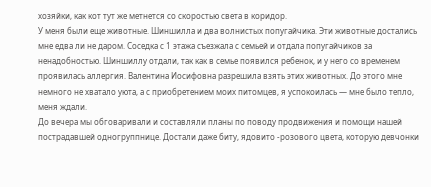хозяйки, как кот тут же метнется со скоростью света в коридор.
У меня были еще животные. Шиншилла и два волнистых попугайчика. Эти животные достались мне едва ли не даром. Соседка с 1 этажа съезжала с семьей и отдала попугайчиков за ненадобностью. Шиншиллу отдали, так как в семье появился ребенок, и у него со временем проявилась аллергия. Валентина Иосифовна разрешила взять этих животных. До этого мне немного не хватало уюта, а с приобретением моих питомцев, я успокоилась — мне было тепло, меня ждали.
До вечера мы обговаривали и составляли планы по поводу продвижения и помощи нашей пострадавшей одногруппнице. Достали даже биту, ядовито -розового цвета, которую девчонки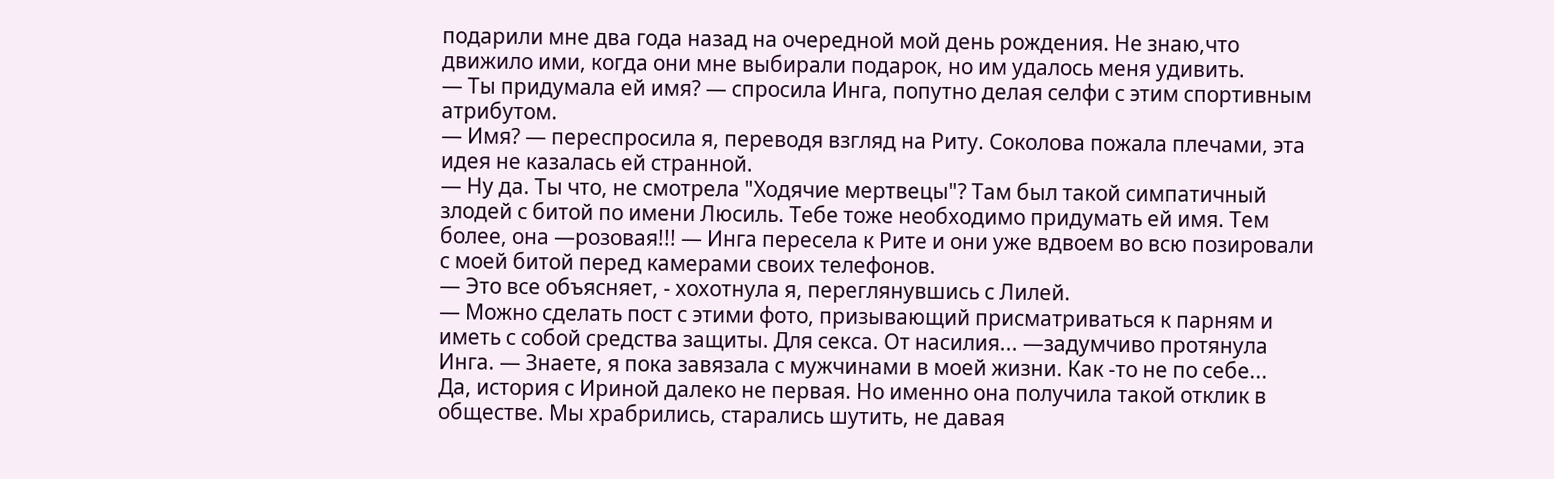подарили мне два года назад на очередной мой день рождения. Не знаю,что движило ими, когда они мне выбирали подарок, но им удалось меня удивить.
— Ты придумала ей имя? — спросила Инга, попутно делая селфи с этим спортивным атрибутом.
— Имя? — переспросила я, переводя взгляд на Риту. Соколова пожала плечами, эта идея не казалась ей странной.
— Ну да. Ты что, не смотрела "Ходячие мертвецы"? Там был такой симпатичный злодей с битой по имени Люсиль. Тебе тоже необходимо придумать ей имя. Тем более, она —розовая!!! — Инга пересела к Рите и они уже вдвоем во всю позировали с моей битой перед камерами своих телефонов.
— Это все объясняет, - хохотнула я, переглянувшись с Лилей.
— Можно сделать пост с этими фото, призывающий присматриваться к парням и иметь с собой средства защиты. Для секса. От насилия... —задумчиво протянула Инга. — Знаете, я пока завязала с мужчинами в моей жизни. Как -то не по себе...
Да, история с Ириной далеко не первая. Но именно она получила такой отклик в обществе. Мы храбрились, старались шутить, не давая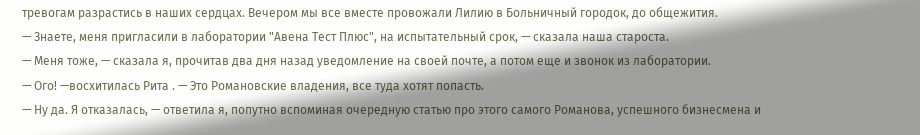тревогам разрастись в наших сердцах. Вечером мы все вместе провожали Лилию в Больничный городок, до общежития.
— Знаете, меня пригласили в лаборатории "Авена Тест Плюс", на испытательный срок, — сказала наша староста.
— Меня тоже, — сказала я, прочитав два дня назад уведомление на своей почте, а потом еще и звонок из лаборатории.
— Ого! —восхитилась Рита . — Это Романовские владения, все туда хотят попасть.
— Ну да. Я отказалась, — ответила я, попутно вспоминая очередную статью про этого самого Романова, успешного бизнесмена и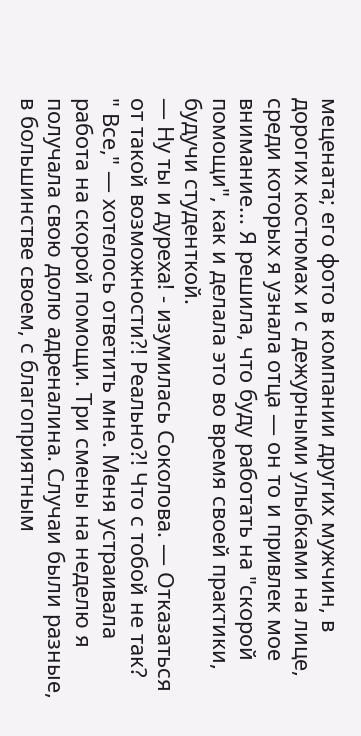мецената; его фото в компании других мужчин, в дорогих костюмах и с дежурными улыбками на лице, среди которых я узнала отца — он то и привлек мое внимание... Я решила, что буду работать на "скорой помощи", как и делала это во время своей практики, будучи студенткой.
— Ну ты и дуреха! - изумилась Соколова. — Отказаться от такой возможности?! Реально?! Что с тобой не так?
" Все," — хотелось ответить мне. Меня устраивала работа на скорой помощи. Три смены на неделю я получала свою долю адреналина. Случаи были разные, в большинстве своем, с благоприятным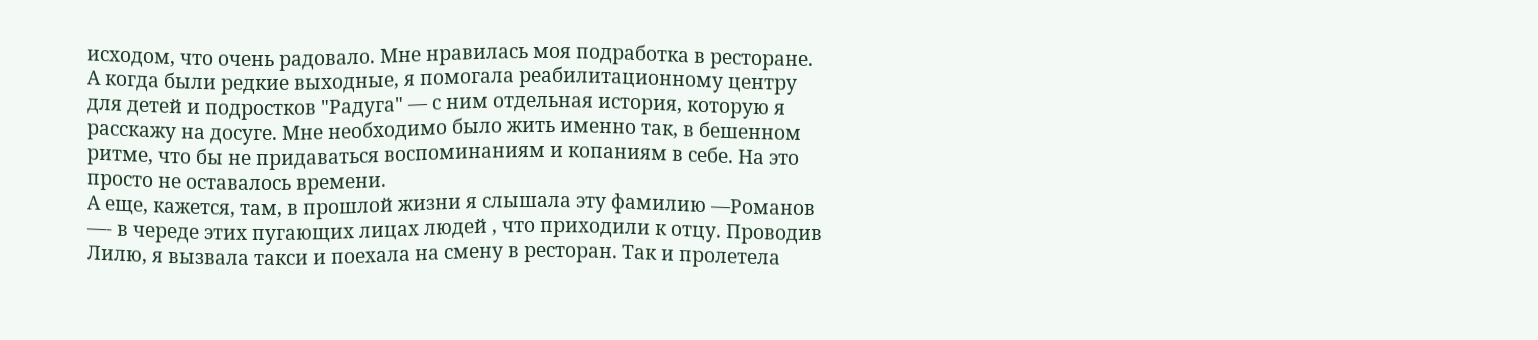исходом, что очень радовало. Мне нравилась моя подработка в ресторане. А когда были редкие выходные, я помогала реабилитационному центру для детей и подростков "Радуга" — с ним отдельная история, которую я расскажу на досуге. Мне необходимо было жить именно так, в бешенном ритме, что бы не придаваться воспоминаниям и копаниям в себе. На это просто не оставалось времени.
А еще, кажется, там, в прошлой жизни я слышала эту фамилию —Романов —- в череде этих пугающих лицах людей , что приходили к отцу. Проводив Лилю, я вызвала такси и поехала на смену в ресторан. Так и пролетела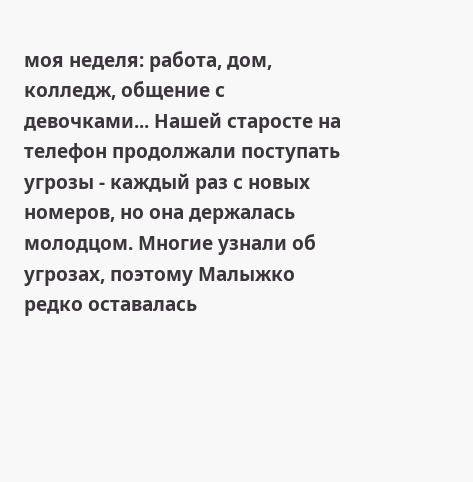моя неделя: работа, дом, колледж, общение с девочками... Нашей старосте на телефон продолжали поступать угрозы - каждый раз с новых номеров, но она держалась молодцом. Многие узнали об угрозах, поэтому Малыжко редко оставалась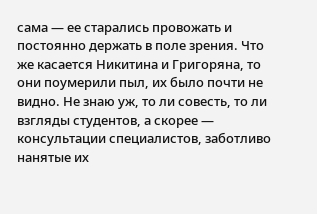сама — ее старались провожать и постоянно держать в поле зрения. Что же касается Никитина и Григоряна, то они поумерили пыл, их было почти не видно. Не знаю уж, то ли совесть, то ли взгляды студентов, а скорее — консультации специалистов, заботливо нанятые их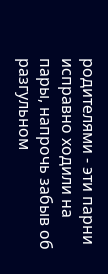родителями - эти парни исправно ходили на пары, напрочь забыв об разгульном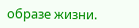образе жизни.